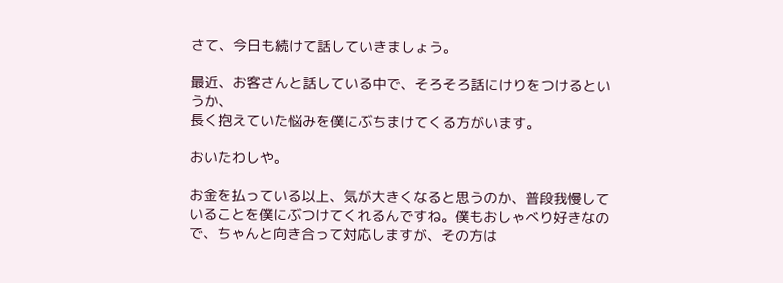さて、今日も続けて話していきましょう。

最近、お客さんと話している中で、そろそろ話にけりをつけるというか、
長く抱えていた悩みを僕にぶちまけてくる方がいます。

おいたわしや。

お金を払っている以上、気が大きくなると思うのか、普段我慢していることを僕にぶつけてくれるんですね。僕もおしゃべり好きなので、ちゃんと向き合って対応しますが、その方は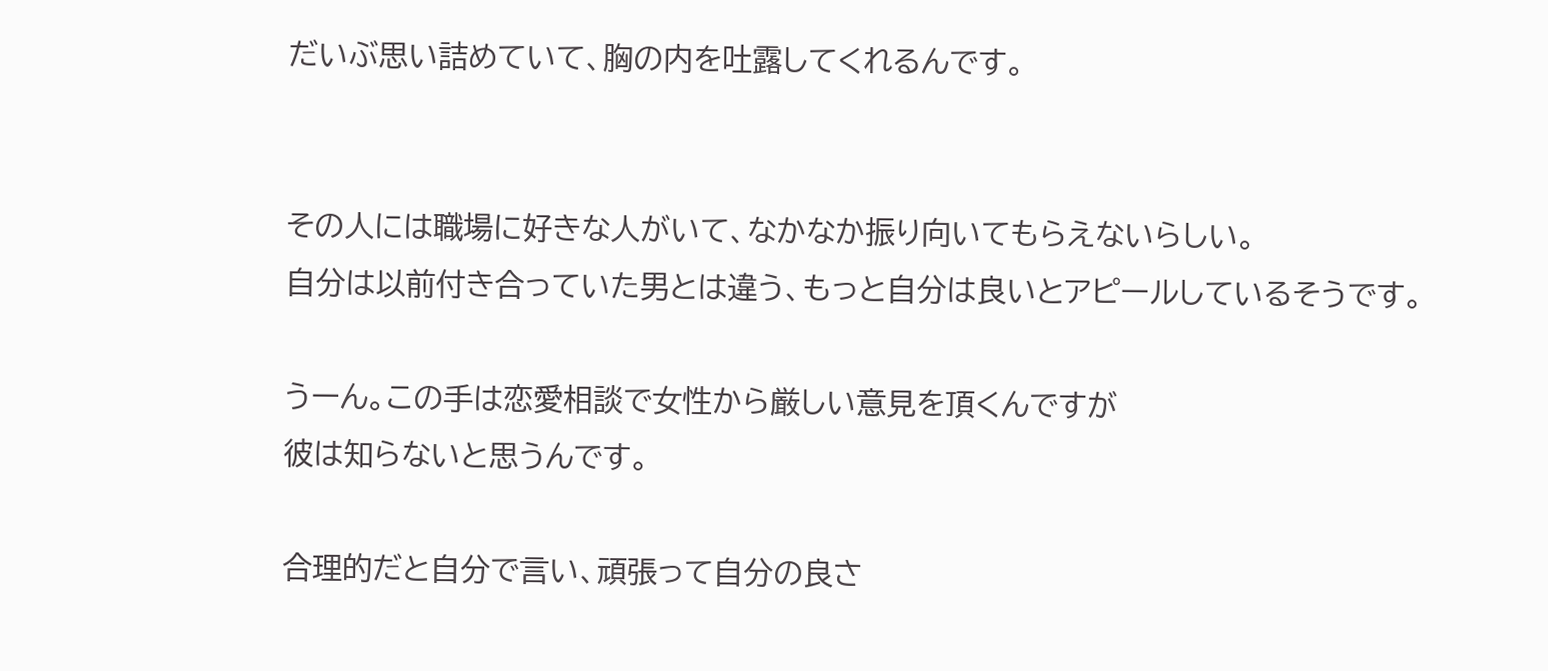だいぶ思い詰めていて、胸の内を吐露してくれるんです。


その人には職場に好きな人がいて、なかなか振り向いてもらえないらしい。
自分は以前付き合っていた男とは違う、もっと自分は良いとアピールしているそうです。

うーん。この手は恋愛相談で女性から厳しい意見を頂くんですが
彼は知らないと思うんです。

合理的だと自分で言い、頑張って自分の良さ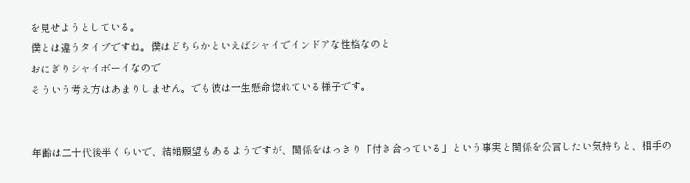を見せようとしている。
僕とは違うタイプですね。僕はどちらかといえばシャイでインドアな性格なのと
おにぎりシャイボーイなので
そういう考え方はあまりしません。でも彼は一生懸命惚れている様子です。


年齢は二十代後半くらいで、結婚願望もあるようですが、関係をはっきり「付き合っている」という事実と関係を公言したい気持ちと、相手の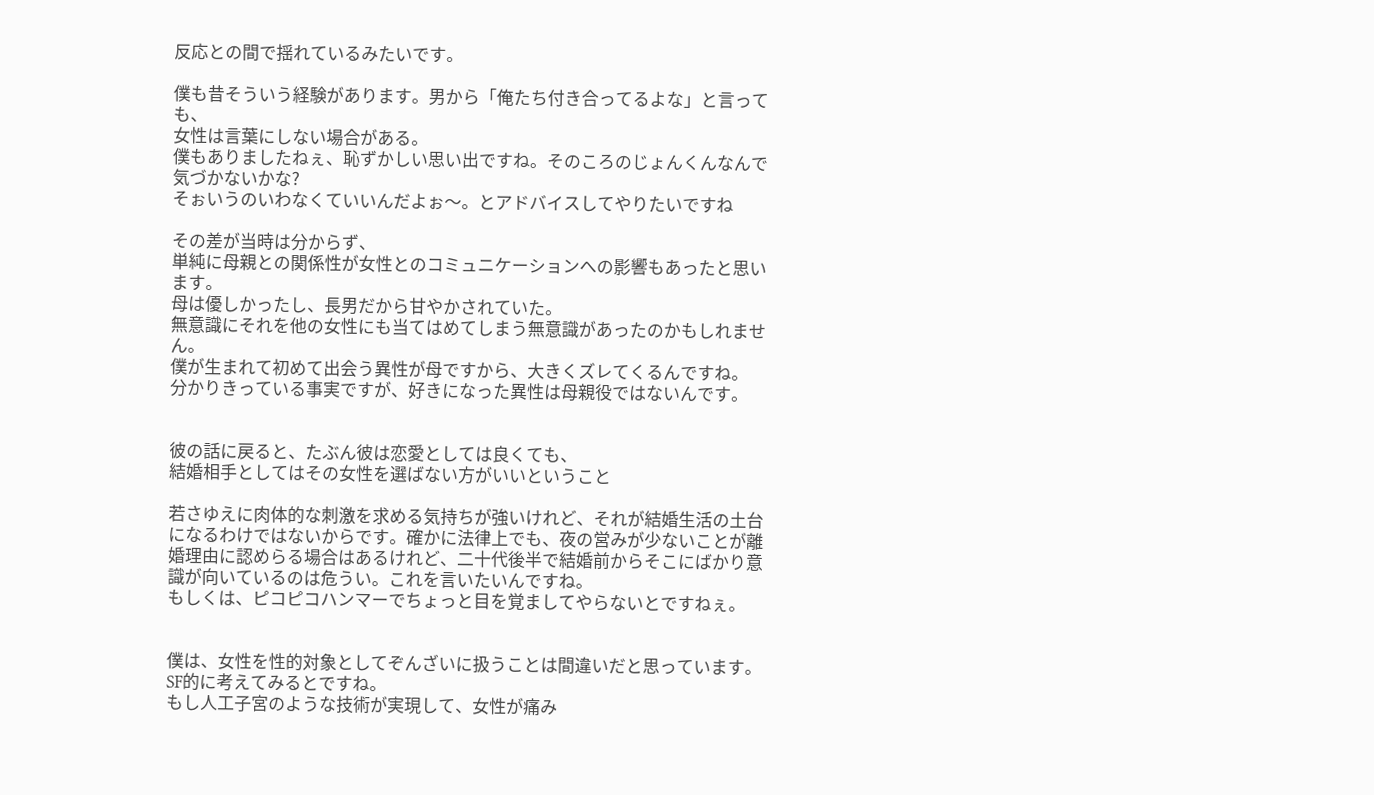反応との間で揺れているみたいです。

僕も昔そういう経験があります。男から「俺たち付き合ってるよな」と言っても、
女性は言葉にしない場合がある。
僕もありましたねぇ、恥ずかしい思い出ですね。そのころのじょんくんなんで気づかないかな?
そぉいうのいわなくていいんだよぉ〜。とアドバイスしてやりたいですね

その差が当時は分からず、
単純に母親との関係性が女性とのコミュニケーションへの影響もあったと思います。
母は優しかったし、長男だから甘やかされていた。
無意識にそれを他の女性にも当てはめてしまう無意識があったのかもしれません。
僕が生まれて初めて出会う異性が母ですから、大きくズレてくるんですね。
分かりきっている事実ですが、好きになった異性は母親役ではないんです。


彼の話に戻ると、たぶん彼は恋愛としては良くても、
結婚相手としてはその女性を選ばない方がいいということ

若さゆえに肉体的な刺激を求める気持ちが強いけれど、それが結婚生活の土台になるわけではないからです。確かに法律上でも、夜の営みが少ないことが離婚理由に認めらる場合はあるけれど、二十代後半で結婚前からそこにばかり意識が向いているのは危うい。これを言いたいんですね。
もしくは、ピコピコハンマーでちょっと目を覚ましてやらないとですねぇ。


僕は、女性を性的対象としてぞんざいに扱うことは間違いだと思っています。
SF的に考えてみるとですね。
もし人工子宮のような技術が実現して、女性が痛み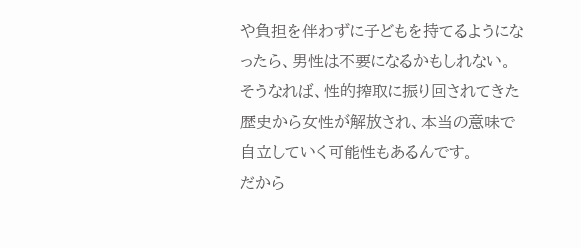や負担を伴わずに子どもを持てるようになったら、男性は不要になるかもしれない。そうなれば、性的搾取に振り回されてきた歴史から女性が解放され、本当の意味で自立していく可能性もあるんです。
だから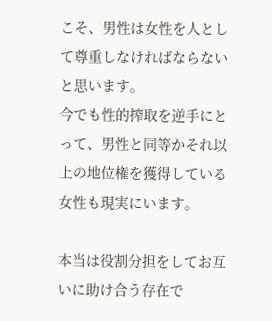こそ、男性は女性を人として尊重しなければならないと思います。
今でも性的搾取を逆手にとって、男性と同等かそれ以上の地位権を獲得している女性も現実にいます。

本当は役割分担をしてお互いに助け合う存在で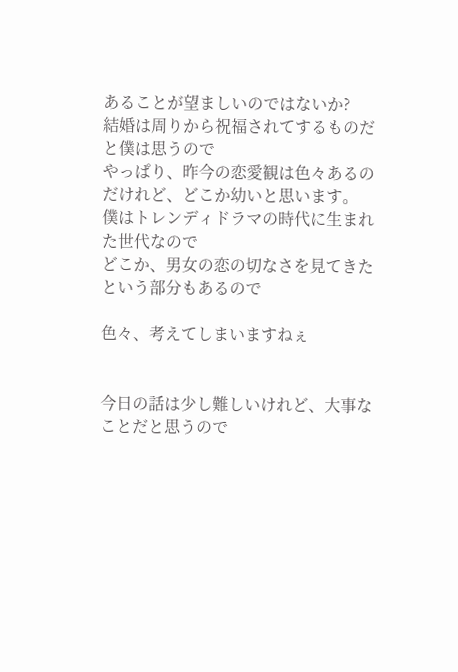あることが望ましいのではないか?
結婚は周りから祝福されてするものだと僕は思うので
やっぱり、昨今の恋愛観は色々あるのだけれど、どこか幼いと思います。
僕はトレンディドラマの時代に生まれた世代なので
どこか、男女の恋の切なさを見てきたという部分もあるので

色々、考えてしまいますねぇ


今日の話は少し難しいけれど、大事なことだと思うので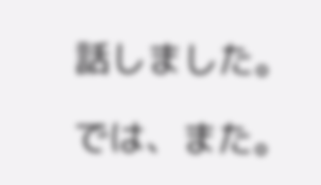話しました。

では、また。